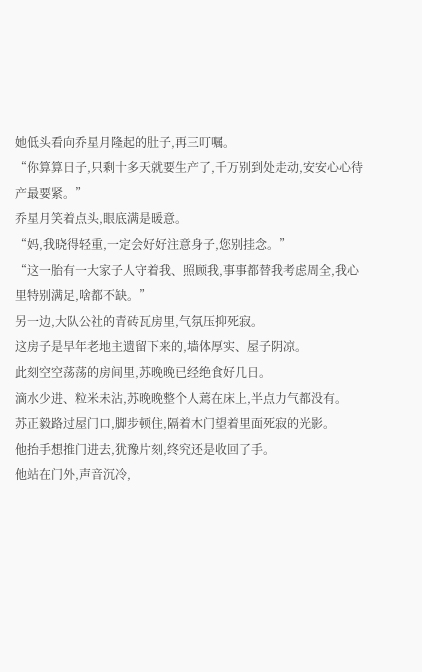她低头看向乔星月隆起的肚子,再三叮嘱。
“你算算日子,只剩十多天就要生产了,千万别到处走动,安安心心待产最要紧。”
乔星月笑着点头,眼底满是暖意。
“妈,我晓得轻重,一定会好好注意身子,您别挂念。”
“这一胎有一大家子人守着我、照顾我,事事都替我考虑周全,我心里特别满足,啥都不缺。”
另一边,大队公社的青砖瓦房里,气氛压抑死寂。
这房子是早年老地主遗留下来的,墙体厚实、屋子阴凉。
此刻空空荡荡的房间里,苏晚晚已经绝食好几日。
滴水少进、粒米未沾,苏晚晚整个人蔫在床上,半点力气都没有。
苏正毅路过屋门口,脚步顿住,隔着木门望着里面死寂的光影。
他抬手想推门进去,犹豫片刻,终究还是收回了手。
他站在门外,声音沉冷,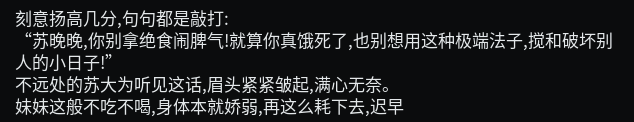刻意扬高几分,句句都是敲打:
“苏晚晚,你别拿绝食闹脾气!就算你真饿死了,也别想用这种极端法子,搅和破坏别人的小日子!”
不远处的苏大为听见这话,眉头紧紧皱起,满心无奈。
妹妹这般不吃不喝,身体本就娇弱,再这么耗下去,迟早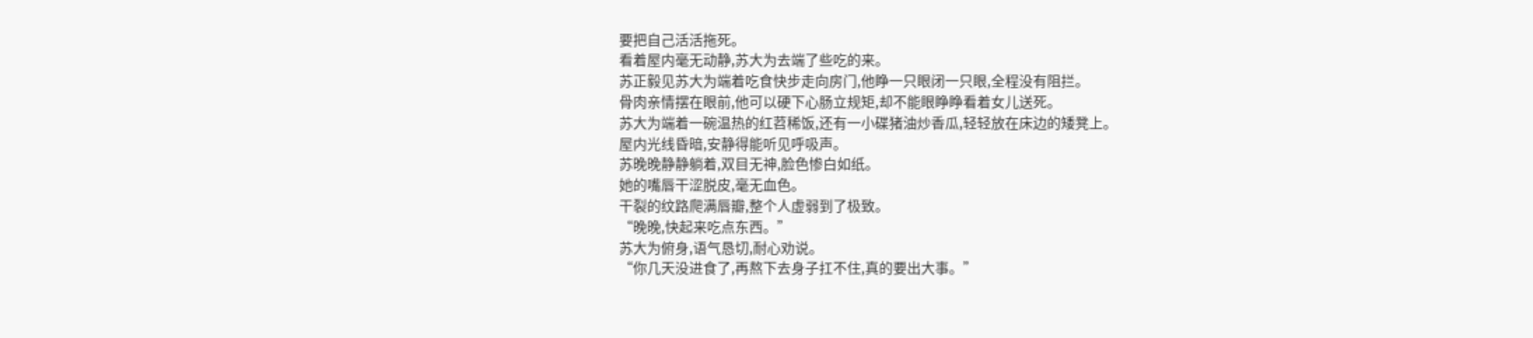要把自己活活拖死。
看着屋内毫无动静,苏大为去端了些吃的来。
苏正毅见苏大为端着吃食快步走向房门,他睁一只眼闭一只眼,全程没有阻拦。
骨肉亲情摆在眼前,他可以硬下心肠立规矩,却不能眼睁睁看着女儿送死。
苏大为端着一碗温热的红苕稀饭,还有一小碟猪油炒香瓜,轻轻放在床边的矮凳上。
屋内光线昏暗,安静得能听见呼吸声。
苏晚晚静静躺着,双目无神,脸色惨白如纸。
她的嘴唇干涩脱皮,毫无血色。
干裂的纹路爬满唇瓣,整个人虚弱到了极致。
“晚晚,快起来吃点东西。”
苏大为俯身,语气恳切,耐心劝说。
“你几天没进食了,再熬下去身子扛不住,真的要出大事。”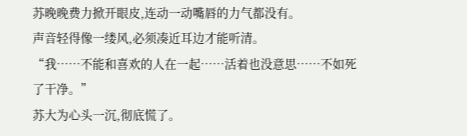苏晚晚费力掀开眼皮,连动一动嘴唇的力气都没有。
声音轻得像一缕风,必须凑近耳边才能听清。
“我……不能和喜欢的人在一起……活着也没意思……不如死了干净。”
苏大为心头一沉,彻底慌了。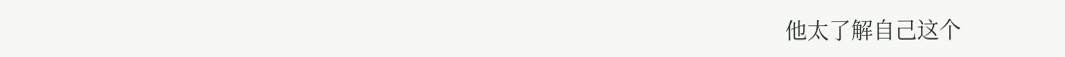他太了解自己这个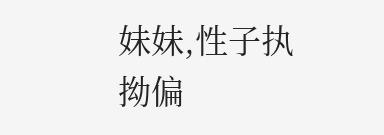妹妹,性子执拗偏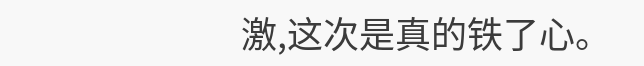激,这次是真的铁了心。